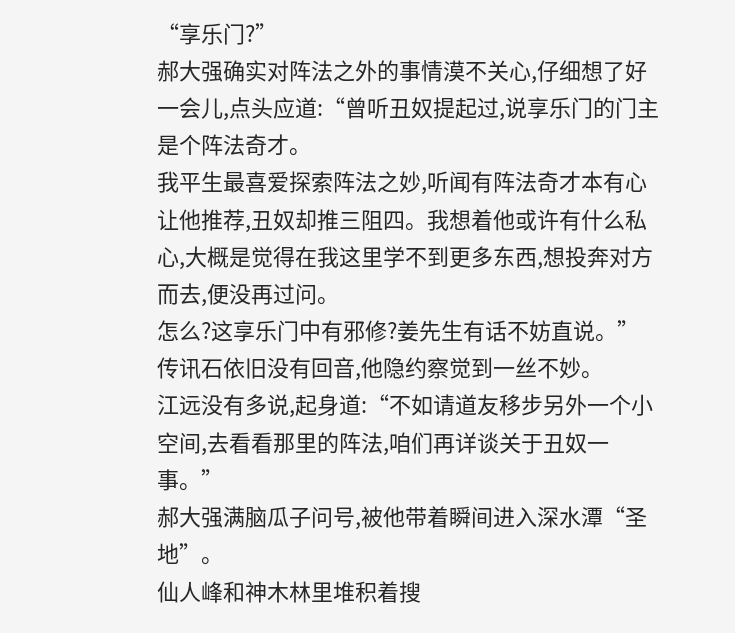“享乐门?”
郝大强确实对阵法之外的事情漠不关心,仔细想了好一会儿,点头应道:“曾听丑奴提起过,说享乐门的门主是个阵法奇才。
我平生最喜爱探索阵法之妙,听闻有阵法奇才本有心让他推荐,丑奴却推三阻四。我想着他或许有什么私心,大概是觉得在我这里学不到更多东西,想投奔对方而去,便没再过问。
怎么?这享乐门中有邪修?姜先生有话不妨直说。”
传讯石依旧没有回音,他隐约察觉到一丝不妙。
江远没有多说,起身道:“不如请道友移步另外一个小空间,去看看那里的阵法,咱们再详谈关于丑奴一事。”
郝大强满脑瓜子问号,被他带着瞬间进入深水潭“圣地”。
仙人峰和神木林里堆积着搜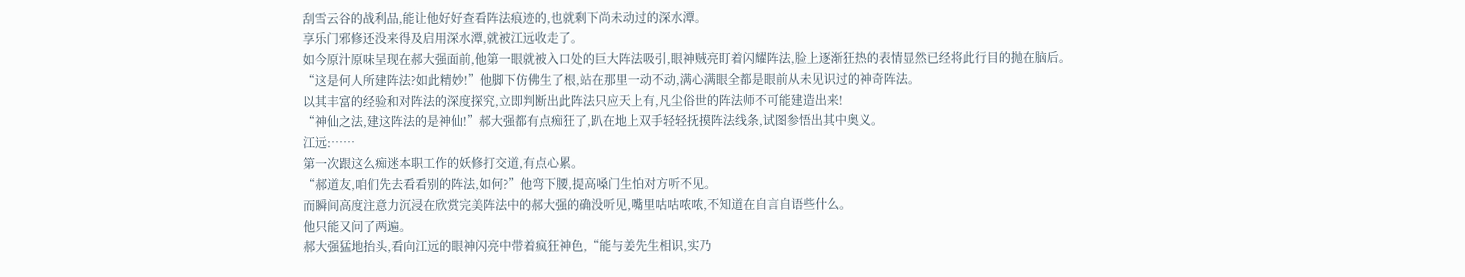刮雪云谷的战利品,能让他好好查看阵法痕迹的,也就剩下尚未动过的深水潭。
享乐门邪修还没来得及启用深水潭,就被江远收走了。
如今原汁原味呈现在郝大强面前,他第一眼就被入口处的巨大阵法吸引,眼神贼亮盯着闪耀阵法,脸上逐渐狂热的表情显然已经将此行目的抛在脑后。
“这是何人所建阵法?如此精妙!”他脚下仿佛生了根,站在那里一动不动,满心满眼全都是眼前从未见识过的神奇阵法。
以其丰富的经验和对阵法的深度探究,立即判断出此阵法只应天上有,凡尘俗世的阵法师不可能建造出来!
“神仙之法,建这阵法的是神仙!”郝大强都有点痴狂了,趴在地上双手轻轻抚摸阵法线条,试图参悟出其中奥义。
江远:……
第一次跟这么痴迷本职工作的妖修打交道,有点心累。
“郝道友,咱们先去看看别的阵法,如何?”他弯下腰,提高嗓门生怕对方听不见。
而瞬间高度注意力沉浸在欣赏完美阵法中的郝大强的确没听见,嘴里咕咕哝哝,不知道在自言自语些什么。
他只能又问了两遍。
郝大强猛地抬头,看向江远的眼神闪亮中带着疯狂神色,“能与姜先生相识,实乃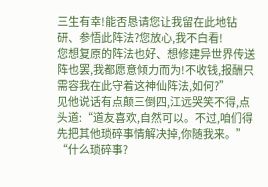三生有幸!能否恳请您让我留在此地钻研、参悟此阵法?您放心,我不白看!
您想复原的阵法也好、想修建异世界传送阵也罢,我都愿意倾力而为!不收钱,报酬只需容我在此守着这神仙阵法,如何?”
见他说话有点颠三倒四,江远哭笑不得,点头道:“道友喜欢,自然可以。不过,咱们得先把其他琐碎事情解决掉,你随我来。”
“什么琐碎事?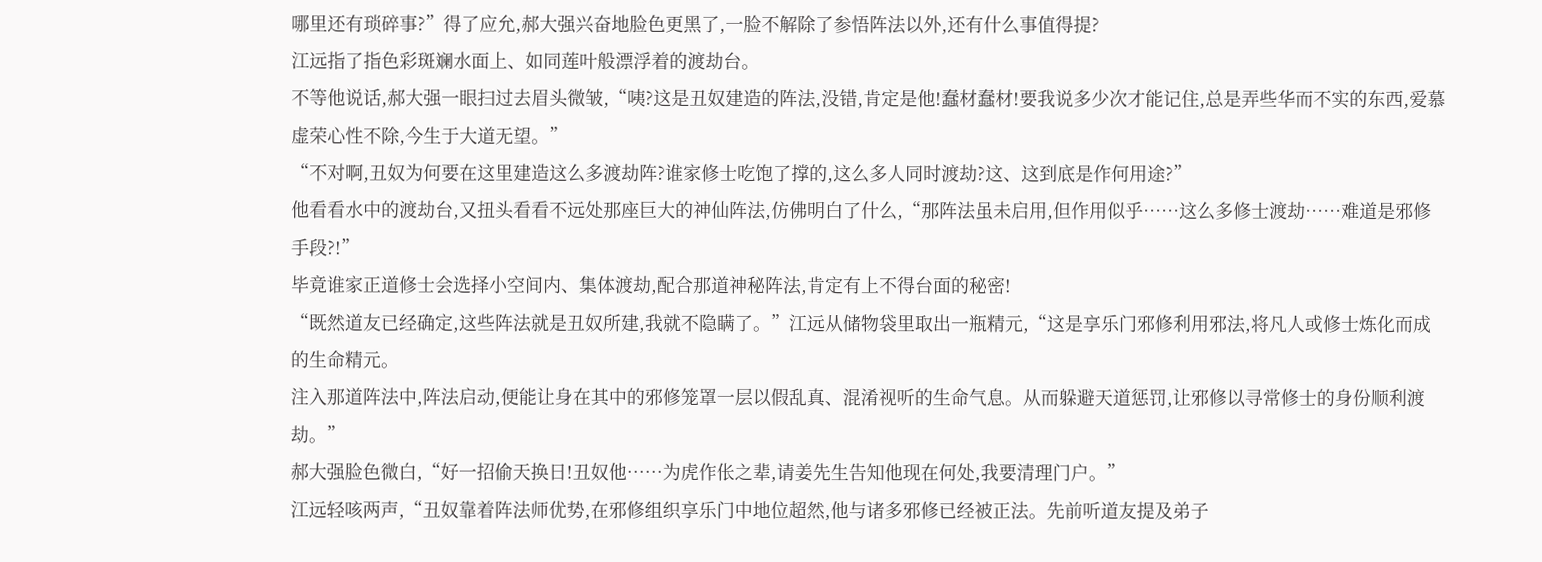哪里还有琐碎事?”得了应允,郝大强兴奋地脸色更黑了,一脸不解除了参悟阵法以外,还有什么事值得提?
江远指了指色彩斑斓水面上、如同莲叶般漂浮着的渡劫台。
不等他说话,郝大强一眼扫过去眉头微皱,“咦?这是丑奴建造的阵法,没错,肯定是他!蠢材蠢材!要我说多少次才能记住,总是弄些华而不实的东西,爱慕虚荣心性不除,今生于大道无望。”
“不对啊,丑奴为何要在这里建造这么多渡劫阵?谁家修士吃饱了撑的,这么多人同时渡劫?这、这到底是作何用途?”
他看看水中的渡劫台,又扭头看看不远处那座巨大的神仙阵法,仿佛明白了什么,“那阵法虽未启用,但作用似乎……这么多修士渡劫……难道是邪修手段?!”
毕竟谁家正道修士会选择小空间内、集体渡劫,配合那道神秘阵法,肯定有上不得台面的秘密!
“既然道友已经确定,这些阵法就是丑奴所建,我就不隐瞒了。”江远从储物袋里取出一瓶精元,“这是享乐门邪修利用邪法,将凡人或修士炼化而成的生命精元。
注入那道阵法中,阵法启动,便能让身在其中的邪修笼罩一层以假乱真、混淆视听的生命气息。从而躲避天道惩罚,让邪修以寻常修士的身份顺利渡劫。”
郝大强脸色微白,“好一招偷天换日!丑奴他……为虎作伥之辈,请姜先生告知他现在何处,我要清理门户。”
江远轻咳两声,“丑奴靠着阵法师优势,在邪修组织享乐门中地位超然,他与诸多邪修已经被正法。先前听道友提及弟子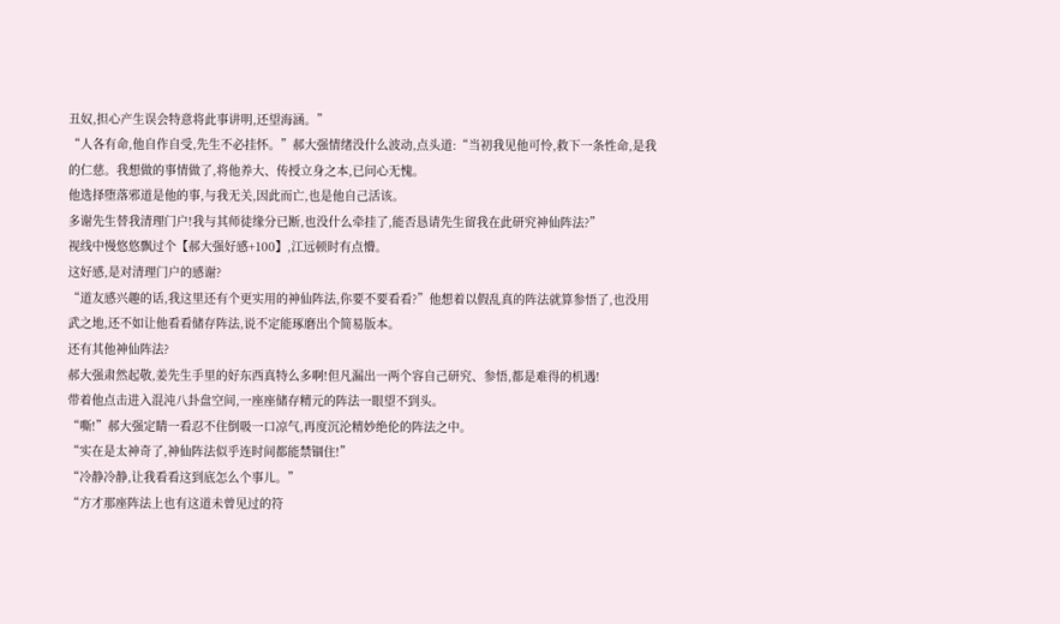丑奴,担心产生误会特意将此事讲明,还望海涵。”
“人各有命,他自作自受,先生不必挂怀。”郝大强情绪没什么波动,点头道:“当初我见他可怜,救下一条性命,是我的仁慈。我想做的事情做了,将他养大、传授立身之本,已问心无愧。
他选择堕落邪道是他的事,与我无关,因此而亡,也是他自己活该。
多谢先生替我清理门户!我与其师徒缘分已断,也没什么牵挂了,能否恳请先生留我在此研究神仙阵法?”
视线中慢悠悠飘过个【郝大强好感+100】,江远顿时有点懵。
这好感,是对清理门户的感谢?
“道友感兴趣的话,我这里还有个更实用的神仙阵法,你要不要看看?”他想着以假乱真的阵法就算参悟了,也没用武之地,还不如让他看看储存阵法,说不定能琢磨出个简易版本。
还有其他神仙阵法?
郝大强肃然起敬,姜先生手里的好东西真特么多啊!但凡漏出一两个容自己研究、参悟,都是难得的机遇!
带着他点击进入混沌八卦盘空间,一座座储存精元的阵法一眼望不到头。
“嘶!”郝大强定睛一看忍不住倒吸一口凉气,再度沉沦精妙绝伦的阵法之中。
“实在是太神奇了,神仙阵法似乎连时间都能禁锢住!”
“冷静冷静,让我看看这到底怎么个事儿。”
“方才那座阵法上也有这道未曾见过的符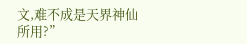文,难不成是天界神仙所用?”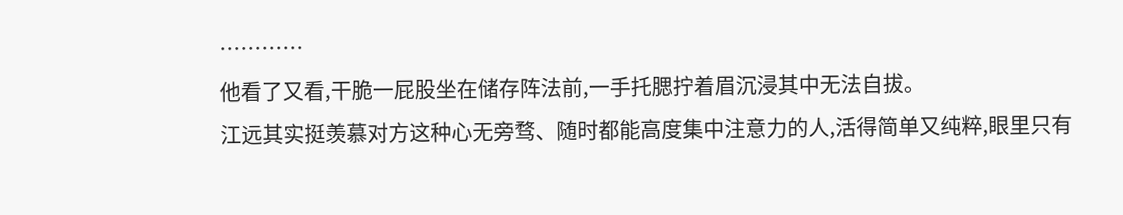…………
他看了又看,干脆一屁股坐在储存阵法前,一手托腮拧着眉沉浸其中无法自拔。
江远其实挺羡慕对方这种心无旁骛、随时都能高度集中注意力的人,活得简单又纯粹,眼里只有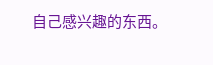自己感兴趣的东西。